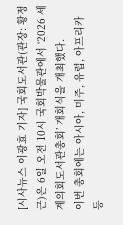[시사뉴스 이광효 기자] 국회도서관(관장: 황정근)은 6일 오전 10시 국회박물관에서 ‘2026 세계의회도서관총회’ 개회식을 개최했다.
이번 총회에는 아시아, 미주, 유럽, 아프리카 등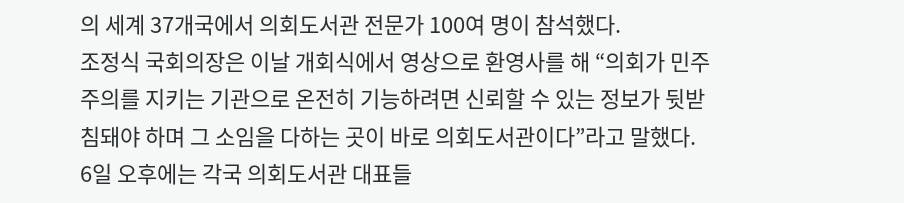의 세계 37개국에서 의회도서관 전문가 100여 명이 참석했다.
조정식 국회의장은 이날 개회식에서 영상으로 환영사를 해 “의회가 민주주의를 지키는 기관으로 온전히 기능하려면 신뢰할 수 있는 정보가 뒷받침돼야 하며 그 소임을 다하는 곳이 바로 의회도서관이다”라고 말했다.
6일 오후에는 각국 의회도서관 대표들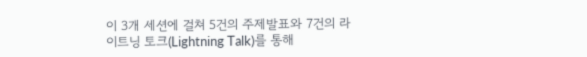이 3개 세션에 걸쳐 5건의 주제발표와 7건의 라이트닝 토크(Lightning Talk)를 통해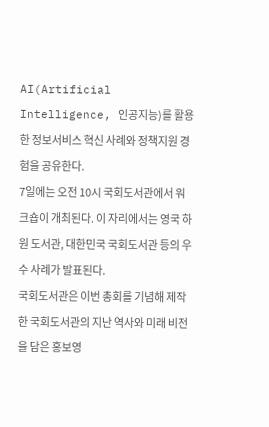AI(Artificial Intelligence, 인공지능)를 활용한 정보서비스 혁신 사례와 정책지원 경험을 공유한다.
7일에는 오전 10시 국회도서관에서 워크숍이 개최된다. 이 자리에서는 영국 하원 도서관, 대한민국 국회도서관 등의 우수 사례가 발표된다.
국회도서관은 이번 총회를 기념해 제작한 국회도서관의 지난 역사와 미래 비전을 담은 홍보영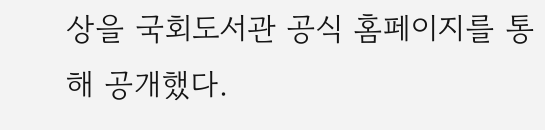상을 국회도서관 공식 홈페이지를 통해 공개했다.